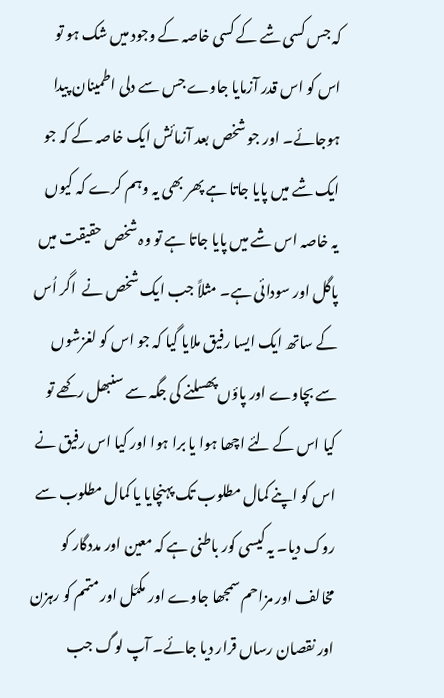کہ جس کسی شے کے کسی خاصہ کے وجود میں شک ہو تو اس کو اس قدر آزمایا جاوے جس سے دلی اطمینان پیدا ہوجائے۔ اور جو شخص بعد آزمائش ایک خاصہ کے کہ جو ایک شے میں پایا جاتا ہے پھر بھی یہ وہم کرے کہ کیوں یہ خاصہ اس شے میں پایا جاتا ہے تو وہ شخص حقیقت میں پاگل اور سودائی ہے۔ مثلاً جب ایک شخص نے  اگر اُس کے ساتھ ایک ایسا رفیق ملایا گیا کہ جو اس کو لغزشوں سے بچاوے اور پاؤں پھسلنے کی جگہ سے سنبھل رکھے تو کیا اس کے لئے اچھا ہوا یا برا ہوا اور کیا اس رفیق نے اس کو اپنے کمال مطلوب تک پہنچایا یا کمال مطلوب سے روک دیا۔ یہ کیسی کور باطنی ہے کہ معین اور مددگار کو مخالف اور مزاحم سمجھا جاوے اور مکمّل اور متمم کو رہزن اور نقصان رساں قرار دیا جائے۔ آپ لوگ جب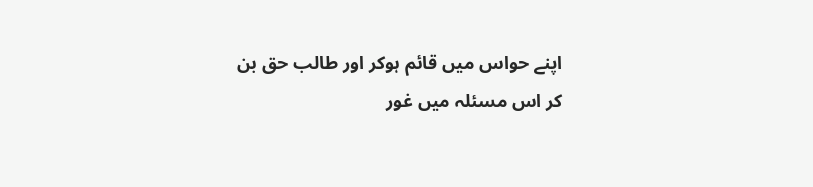اپنے حواس میں قائم ہوکر اور طالب حق بن کر اس مسئلہ میں غور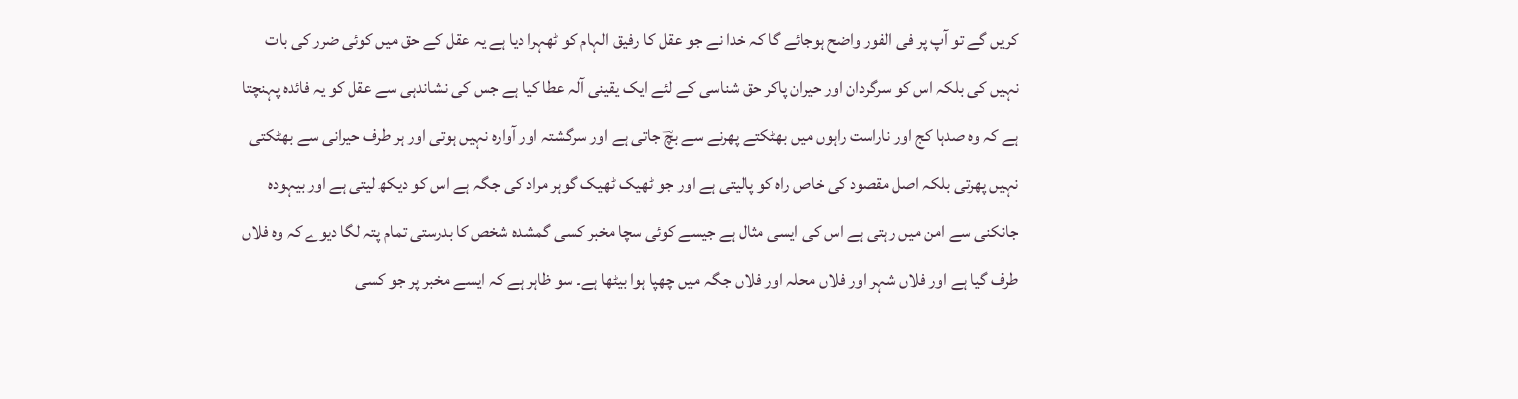کریں گے تو آپ پر فی الفور واضح ہوجائے گا کہ خدا نے جو عقل کا رفیق الہام کو ٹھہرا دیا ہے یہ عقل کے حق میں کوئی ضرر کی بات نہیں کی بلکہ اس کو سرگردان اور حیران پاکر حق شناسی کے لئے ایک یقینی آلہ عطا کیا ہے جس کی نشاندہی سے عقل کو یہ فائدہ پہنچتا ہے کہ وہ صدہا کج اور ناراست راہوں میں بھٹکتے پھرنے سے بچؔ جاتی ہے اور سرگشتہ اور آوارہ نہیں ہوتی اور ہر طرف حیرانی سے بھٹکتی نہیں پھرتی بلکہ اصل مقصود کی خاص راہ کو پالیتی ہے اور جو ٹھیک ٹھیک گوہر مراد کی جگہ ہے اس کو دیکھ لیتی ہے اور بیہودہ جانکنی سے امن میں رہتی ہے اس کی ایسی مثال ہے جیسے کوئی سچا مخبر کسی گمشدہ شخص کا بدرستی تمام پتہ لگا دیوے کہ وہ فلاں طرف گیا ہے اور فلاں شہر اور فلاں محلہ اور فلاں جگہ میں چھپا ہوا بیٹھا ہے۔ سو ظاہر ہے کہ ایسے مخبر پر جو کسی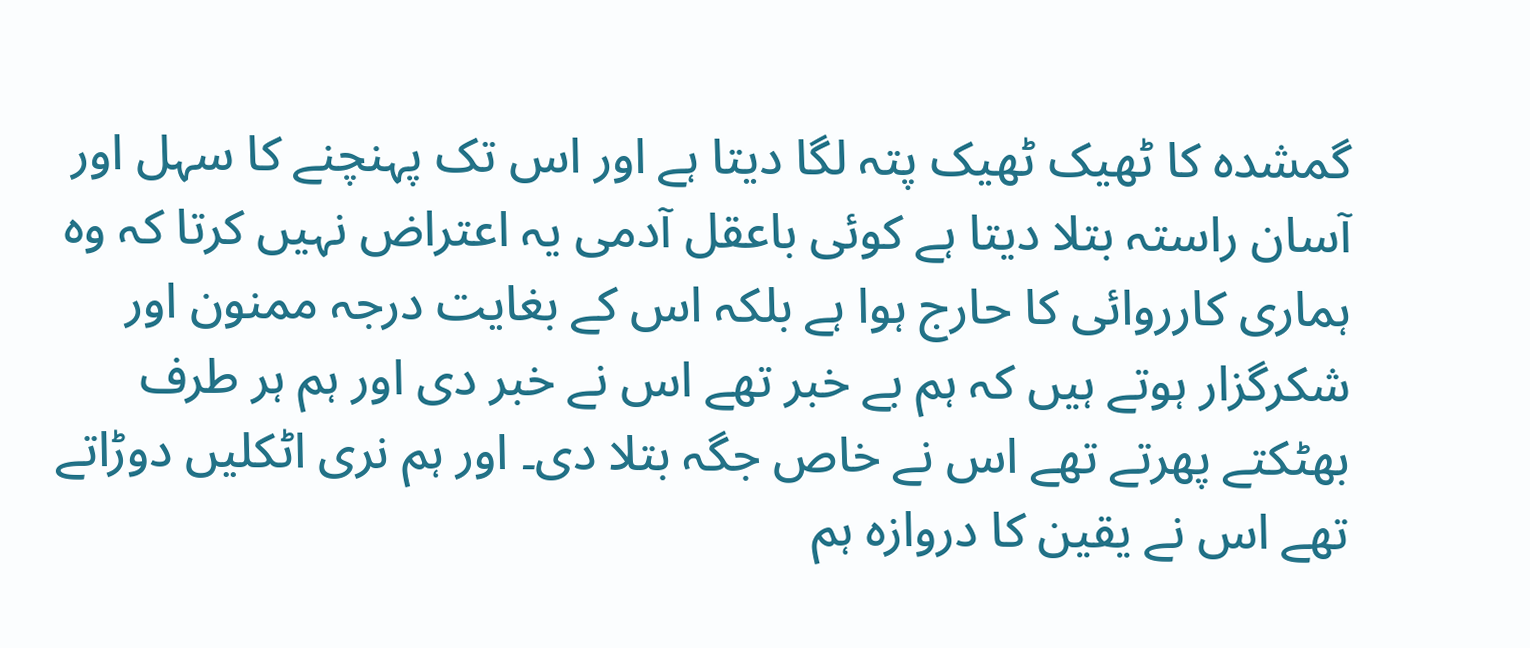گمشدہ کا ٹھیک ٹھیک پتہ لگا دیتا ہے اور اس تک پہنچنے کا سہل اور آسان راستہ بتلا دیتا ہے کوئی باعقل آدمی یہ اعتراض نہیں کرتا کہ وہ ہماری کارروائی کا حارج ہوا ہے بلکہ اس کے بغایت درجہ ممنون اور شکرگزار ہوتے ہیں کہ ہم بے خبر تھے اس نے خبر دی اور ہم ہر طرف بھٹکتے پھرتے تھے اس نے خاص جگہ بتلا دی۔ اور ہم نری اٹکلیں دوڑاتے تھے اس نے یقین کا دروازہ ہم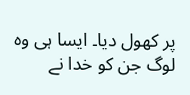پر کھول دیا۔ ایسا ہی وہ لوگ جن کو خدا نے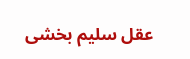عقل سلیم بخشی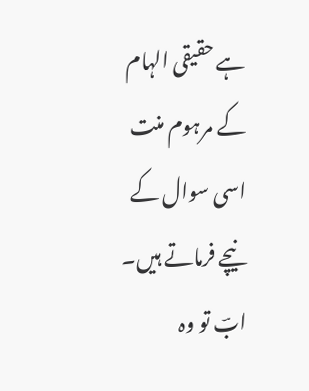ہے حقیقی الہام کے مرہوم منت  اسی سوال کے نیچے فرماتے ہیں۔ ابؔ تو وہ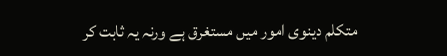متکلم دینوی امور میں مستغرق ہے ورنہ یہ ثابت کر